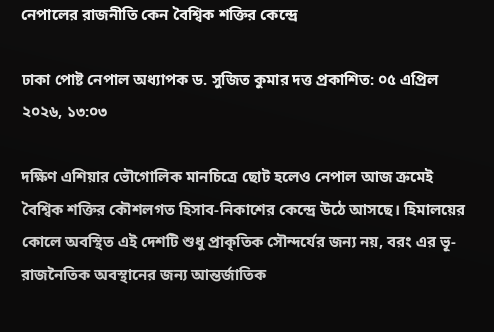নেপালের রাজনীতি কেন বৈশ্বিক শক্তির কেন্দ্রে

ঢাকা পোষ্ট নেপাল অধ্যাপক ড. সুজিত কুমার দত্ত প্রকাশিত: ০৫ এপ্রিল ২০২৬, ১৩:০৩

দক্ষিণ এশিয়ার ভৌগোলিক মানচিত্রে ছোট হলেও নেপাল আজ ক্রমেই বৈশ্বিক শক্তির কৌশলগত হিসাব-নিকাশের কেন্দ্রে উঠে আসছে। হিমালয়ের কোলে অবস্থিত এই দেশটি শুধু প্রাকৃতিক সৌন্দর্যের জন্য নয়, বরং এর ভূ-রাজনৈতিক অবস্থানের জন্য আন্তর্জাতিক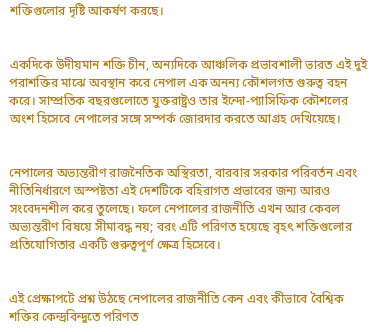শক্তিগুলোর দৃষ্টি আকর্ষণ করছে।


একদিকে উদীয়মান শক্তি চীন, অন্যদিকে আঞ্চলিক প্রভাবশালী ভারত এই দুই পরাশক্তির মাঝে অবস্থান করে নেপাল এক অনন্য কৌশলগত গুরুত্ব বহন করে। সাম্প্রতিক বছরগুলোতে যুক্তরাষ্ট্রও তার ইন্দো-প্যাসিফিক কৌশলের অংশ হিসেবে নেপালের সঙ্গে সম্পর্ক জোরদার করতে আগ্রহ দেখিয়েছে।


নেপালের অভ্যন্তরীণ রাজনৈতিক অস্থিরতা, বারবার সরকার পরিবর্তন এবং নীতিনির্ধারণে অস্পষ্টতা এই দেশটিকে বহিরাগত প্রভাবের জন্য আরও সংবেদনশীল করে তুলেছে। ফলে নেপালের রাজনীতি এখন আর কেবল অভ্যন্তরীণ বিষয়ে সীমাবদ্ধ নয়; বরং এটি পরিণত হয়েছে বৃহৎ শক্তিগুলোর প্রতিযোগিতার একটি গুরুত্বপূর্ণ ক্ষেত্র হিসেবে।


এই প্রেক্ষাপটে প্রশ্ন উঠছে নেপালের রাজনীতি কেন এবং কীভাবে বৈশ্বিক শক্তির কেন্দ্রবিন্দুতে পরিণত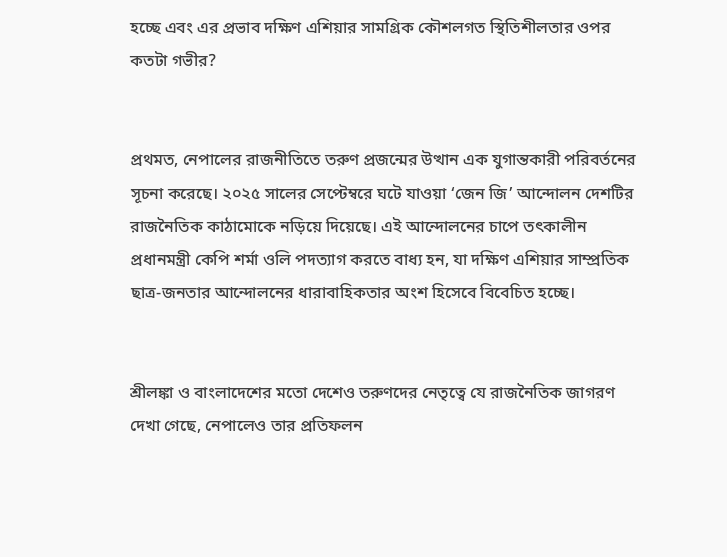হচ্ছে এবং এর প্রভাব দক্ষিণ এশিয়ার সামগ্রিক কৌশলগত স্থিতিশীলতার ওপর কতটা গভীর?


প্রথমত, নেপালের রাজনীতিতে তরুণ প্রজন্মের উত্থান এক যুগান্তকারী পরিবর্তনের সূচনা করেছে। ২০২৫ সালের সেপ্টেম্বরে ঘটে যাওয়া ‘জেন জি’ আন্দোলন দেশটির রাজনৈতিক কাঠামোকে নড়িয়ে দিয়েছে। এই আন্দোলনের চাপে তৎকালীন প্রধানমন্ত্রী কেপি শর্মা ওলি পদত্যাগ করতে বাধ্য হন, যা দক্ষিণ এশিয়ার সাম্প্রতিক ছাত্র-জনতার আন্দোলনের ধারাবাহিকতার অংশ হিসেবে বিবেচিত হচ্ছে।


শ্রীলঙ্কা ও বাংলাদেশের মতো দেশেও তরুণদের নেতৃত্বে যে রাজনৈতিক জাগরণ দেখা গেছে, নেপালেও তার প্রতিফলন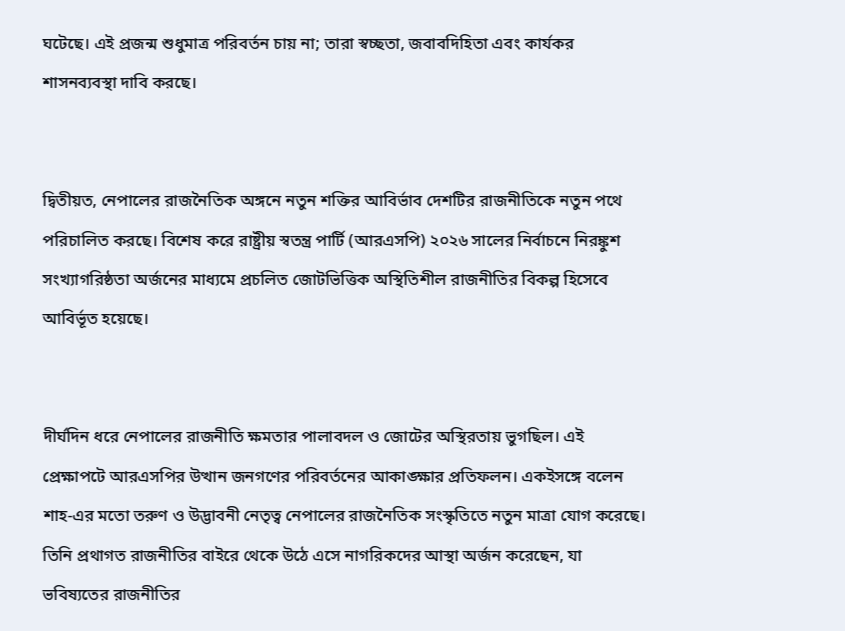ঘটেছে। এই প্রজন্ম শুধুমাত্র পরিবর্তন চায় না; তারা স্বচ্ছতা, জবাবদিহিতা এবং কার্যকর শাসনব্যবস্থা দাবি করছে।


দ্বিতীয়ত, নেপালের রাজনৈতিক অঙ্গনে নতুন শক্তির আবির্ভাব দেশটির রাজনীতিকে নতুন পথে পরিচালিত করছে। বিশেষ করে রাষ্ট্রীয় স্বতন্ত্র পার্টি (আরএসপি) ২০২৬ সালের নির্বাচনে নিরঙ্কুশ সংখ্যাগরিষ্ঠতা অর্জনের মাধ্যমে প্রচলিত জোটভিত্তিক অস্থিতিশীল রাজনীতির বিকল্প হিসেবে আবির্ভূত হয়েছে।


দীর্ঘদিন ধরে নেপালের রাজনীতি ক্ষমতার পালাবদল ও জোটের অস্থিরতায় ভুগছিল। এই প্রেক্ষাপটে আরএসপির উত্থান জনগণের পরিবর্তনের আকাঙ্ক্ষার প্রতিফলন। একইসঙ্গে বলেন শাহ-এর মতো তরুণ ও উদ্ভাবনী নেতৃত্ব নেপালের রাজনৈতিক সংস্কৃতিতে নতুন মাত্রা যোগ করেছে। তিনি প্রথাগত রাজনীতির বাইরে থেকে উঠে এসে নাগরিকদের আস্থা অর্জন করেছেন, যা ভবিষ্যতের রাজনীতির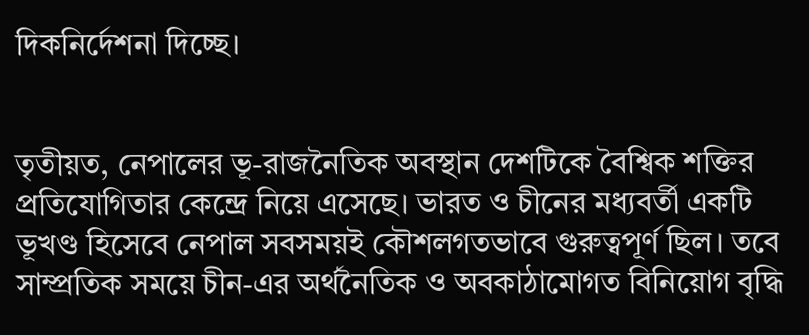দিকনির্দেশনা দিচ্ছে।


তৃতীয়ত, নেপালের ভূ-রাজনৈতিক অবস্থান দেশটিকে বৈশ্বিক শক্তির প্রতিযোগিতার কেন্দ্রে নিয়ে এসেছে। ভারত ও চীনের মধ্যবর্তী একটি ভূখণ্ড হিসেবে নেপাল সবসময়ই কৌশলগতভাবে গুরুত্বপূর্ণ ছিল। তবে সাম্প্রতিক সময়ে চীন-এর অর্থনৈতিক ও অবকাঠামোগত বিনিয়োগ বৃদ্ধি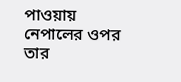পাওয়ায় নেপালের ওপর তার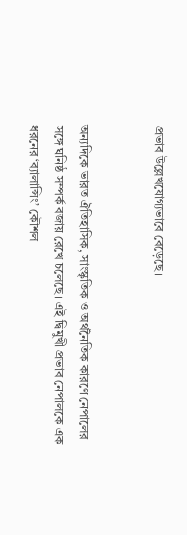প্রভাব উল্লেখযোগ্যভাবে বেড়েছে।


অন্যদিকে ভারত ঐতিহাসিক, সাংস্কৃতিক ও অর্থনৈতিক কারণে নেপালের সঙ্গে ঘনিষ্ঠ সম্পর্ক বজায় রেখে চলেছে। এই দ্বিমুখী প্রভাব নেপালকে এক ধরনের ‘ব্যালান্সিং’ কৌশল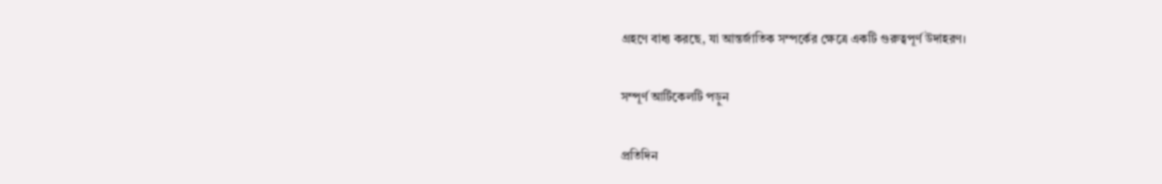গ্রহণে বাধ্য করছে, যা আন্তর্জাতিক সম্পর্কের ক্ষেত্রে একটি গুরুত্বপূর্ণ উদাহরণ।

সম্পূর্ণ আর্টিকেলটি পড়ুন

প্রতিদিন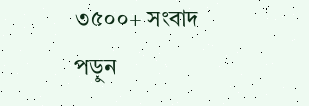৩৫০০+ সংবাদ পড়ুন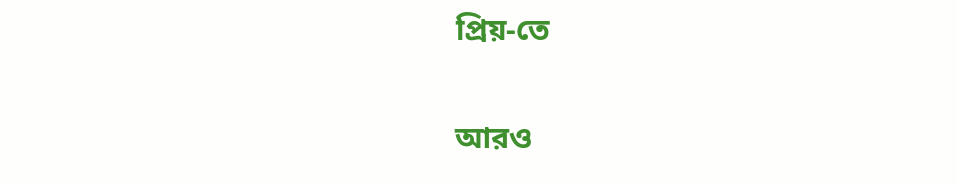প্রিয়-তে

আরও